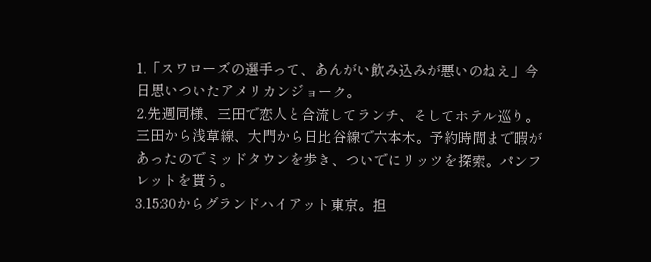1.「スワローズの選手って、あんがい飲み込みが悪いのねえ」今日思いついたアメリカンジョーク。
2.先週同様、三田で恋人と合流してランチ、そしてホテル巡り。三田から浅草線、大門から日比谷線で六本木。予約時間まで暇があったのでミッドタウンを歩き、ついでにリッツを探索。パンフレットを貰う。
3.15:30からグランドハイアット東京。担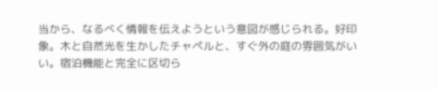当から、なるべく情報を伝えようという意図が感じられる。好印象。木と自然光を生かしたチャペルと、すぐ外の庭の雰囲気がいい。宿泊機能と完全に区切ら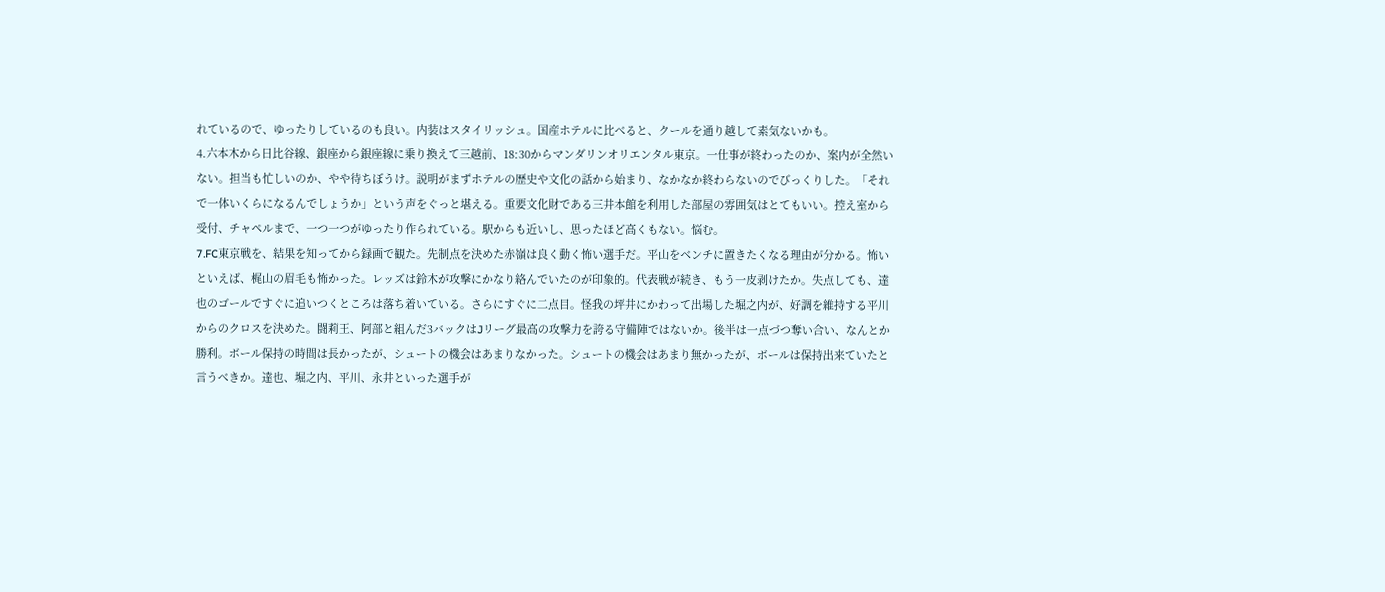れているので、ゆったりしているのも良い。内装はスタイリッシュ。国産ホテルに比べると、クールを通り越して素気ないかも。
4.六本木から日比谷線、銀座から銀座線に乗り換えて三越前、18:30からマンダリンオリエンタル東京。一仕事が終わったのか、案内が全然いない。担当も忙しいのか、やや待ちぼうけ。説明がまずホテルの歴史や文化の話から始まり、なかなか終わらないのでびっくりした。「それで一体いくらになるんでしょうか」という声をぐっと堪える。重要文化財である三井本館を利用した部屋の雰囲気はとてもいい。控え室から受付、チャペルまで、一つ一つがゆったり作られている。駅からも近いし、思ったほど高くもない。悩む。
7.FC東京戦を、結果を知ってから録画で観た。先制点を決めた赤嶺は良く動く怖い選手だ。平山をベンチに置きたくなる理由が分かる。怖いといえば、梶山の眉毛も怖かった。レッズは鈴木が攻撃にかなり絡んでいたのが印象的。代表戦が続き、もう一皮剥けたか。失点しても、達也のゴールですぐに追いつくところは落ち着いている。さらにすぐに二点目。怪我の坪井にかわって出場した堀之内が、好調を維持する平川からのクロスを決めた。闘莉王、阿部と組んだ3バックはJリーグ最高の攻撃力を誇る守備陣ではないか。後半は一点づつ奪い合い、なんとか勝利。ボール保持の時間は長かったが、シュートの機会はあまりなかった。シュートの機会はあまり無かったが、ボールは保持出来ていたと言うべきか。達也、堀之内、平川、永井といった選手が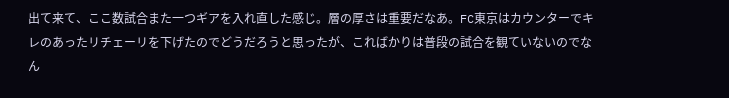出て来て、ここ数試合また一つギアを入れ直した感じ。層の厚さは重要だなあ。FC東京はカウンターでキレのあったリチェーリを下げたのでどうだろうと思ったが、こればかりは普段の試合を観ていないのでなん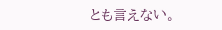とも言えない。